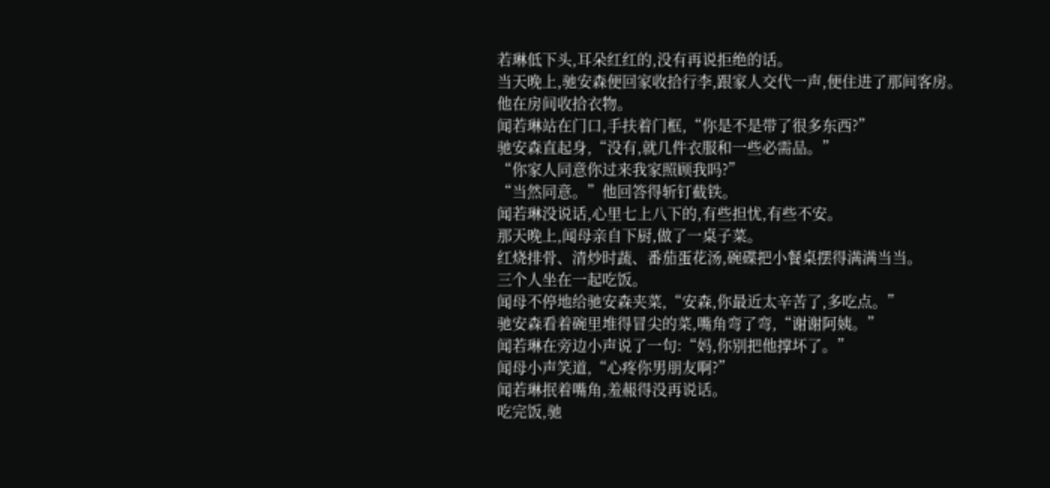若琳低下头,耳朵红红的,没有再说拒绝的话。
当天晚上,驰安森便回家收拾行李,跟家人交代一声,便住进了那间客房。
他在房间收拾衣物。
闻若琳站在门口,手扶着门框,“你是不是带了很多东西?”
驰安森直起身,“没有,就几件衣服和一些必需品。”
“你家人同意你过来我家照顾我吗?”
“当然同意。”他回答得斩钉截铁。
闻若琳没说话,心里七上八下的,有些担忧,有些不安。
那天晚上,闻母亲自下厨,做了一桌子菜。
红烧排骨、清炒时蔬、番茄蛋花汤,碗碟把小餐桌摆得满满当当。
三个人坐在一起吃饭。
闻母不停地给驰安森夹菜,“安森,你最近太辛苦了,多吃点。”
驰安森看着碗里堆得冒尖的菜,嘴角弯了弯,“谢谢阿姨。”
闻若琳在旁边小声说了一句:“妈,你别把他撑坏了。”
闻母小声笑道,“心疼你男朋友啊?”
闻若琳抿着嘴角,羞赧得没再说话。
吃完饭,驰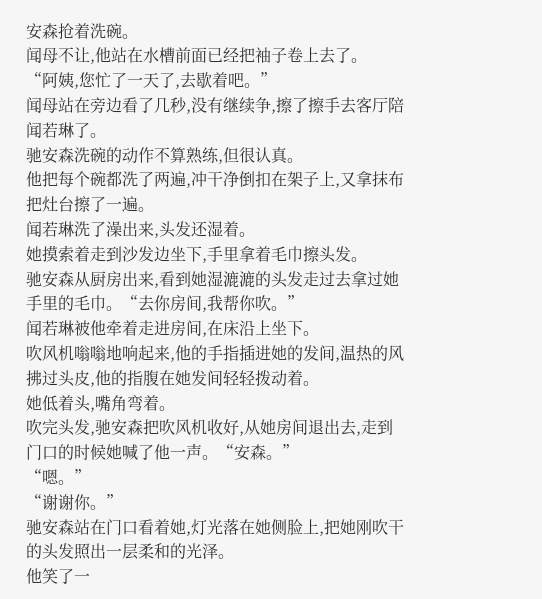安森抢着洗碗。
闻母不让,他站在水槽前面已经把袖子卷上去了。
“阿姨,您忙了一天了,去歇着吧。”
闻母站在旁边看了几秒,没有继续争,擦了擦手去客厅陪闻若琳了。
驰安森洗碗的动作不算熟练,但很认真。
他把每个碗都洗了两遍,冲干净倒扣在架子上,又拿抹布把灶台擦了一遍。
闻若琳洗了澡出来,头发还湿着。
她摸索着走到沙发边坐下,手里拿着毛巾擦头发。
驰安森从厨房出来,看到她湿漉漉的头发走过去拿过她手里的毛巾。“去你房间,我帮你吹。”
闻若琳被他牵着走进房间,在床沿上坐下。
吹风机嗡嗡地响起来,他的手指插进她的发间,温热的风拂过头皮,他的指腹在她发间轻轻拨动着。
她低着头,嘴角弯着。
吹完头发,驰安森把吹风机收好,从她房间退出去,走到门口的时候她喊了他一声。“安森。”
“嗯。”
“谢谢你。”
驰安森站在门口看着她,灯光落在她侧脸上,把她刚吹干的头发照出一层柔和的光泽。
他笑了一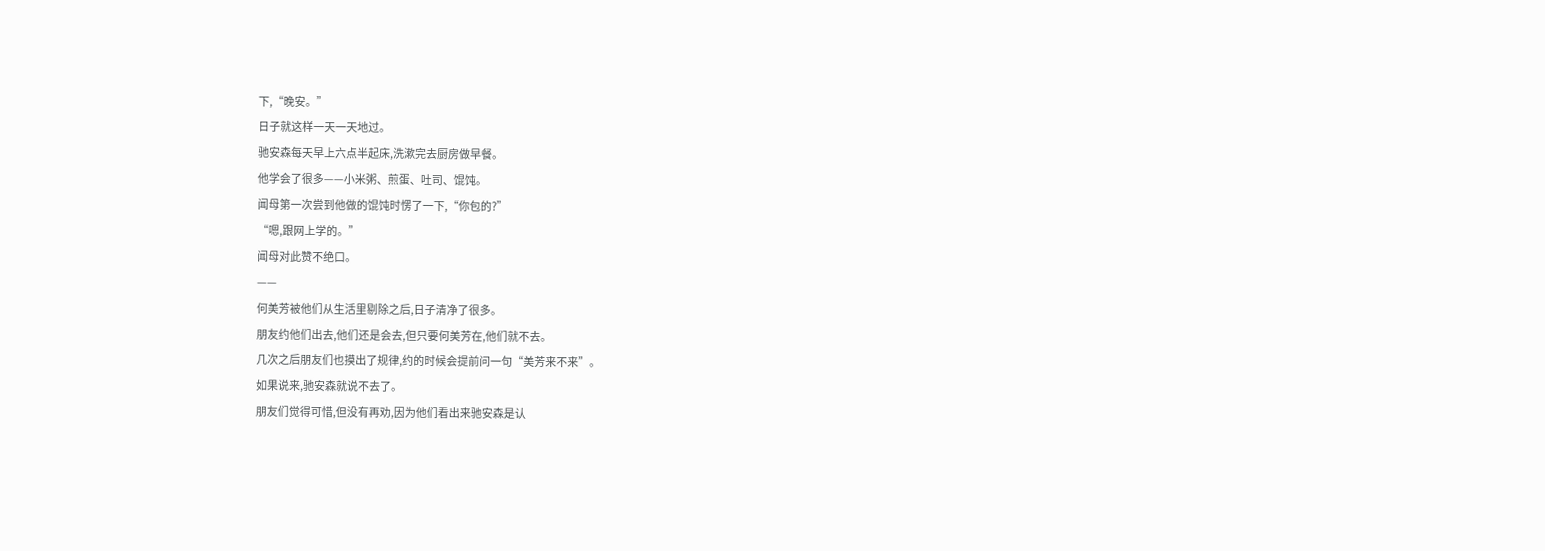下,“晚安。”
日子就这样一天一天地过。
驰安森每天早上六点半起床,洗漱完去厨房做早餐。
他学会了很多——小米粥、煎蛋、吐司、馄饨。
闻母第一次尝到他做的馄饨时愣了一下,“你包的?”
“嗯,跟网上学的。”
闻母对此赞不绝口。
——
何美芳被他们从生活里剔除之后,日子清净了很多。
朋友约他们出去,他们还是会去,但只要何美芳在,他们就不去。
几次之后朋友们也摸出了规律,约的时候会提前问一句“美芳来不来”。
如果说来,驰安森就说不去了。
朋友们觉得可惜,但没有再劝,因为他们看出来驰安森是认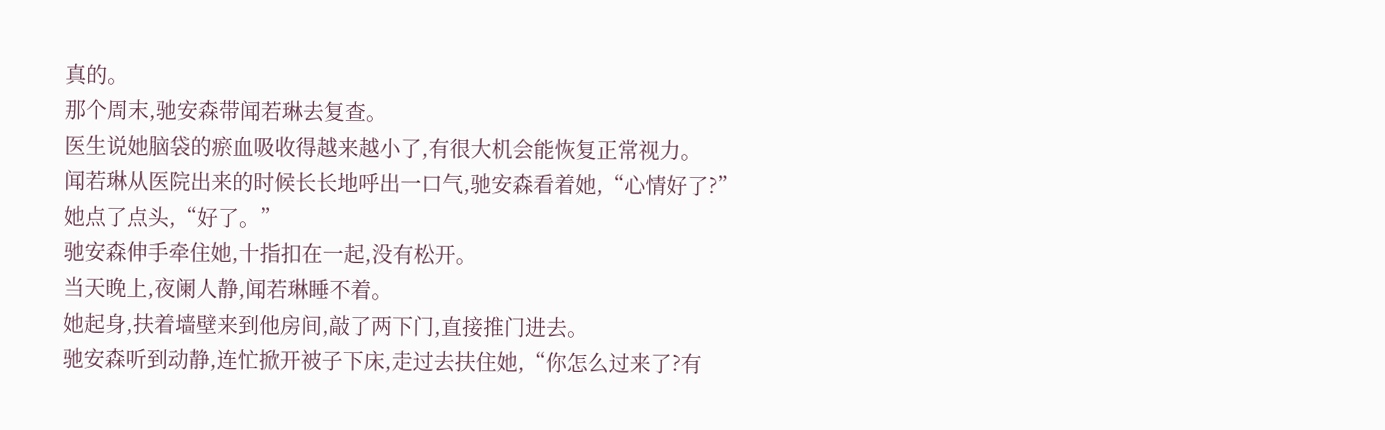真的。
那个周末,驰安森带闻若琳去复查。
医生说她脑袋的瘀血吸收得越来越小了,有很大机会能恢复正常视力。
闻若琳从医院出来的时候长长地呼出一口气,驰安森看着她,“心情好了?”
她点了点头,“好了。”
驰安森伸手牵住她,十指扣在一起,没有松开。
当天晚上,夜阑人静,闻若琳睡不着。
她起身,扶着墙壁来到他房间,敲了两下门,直接推门进去。
驰安森听到动静,连忙掀开被子下床,走过去扶住她,“你怎么过来了?有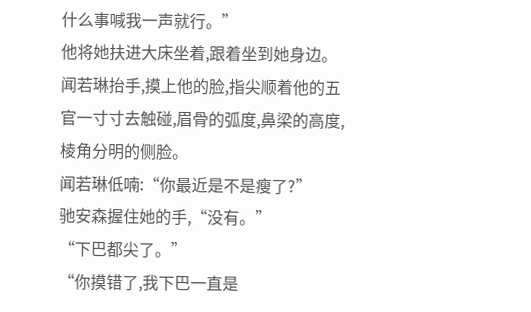什么事喊我一声就行。”
他将她扶进大床坐着,跟着坐到她身边。
闻若琳抬手,摸上他的脸,指尖顺着他的五官一寸寸去触碰,眉骨的弧度,鼻梁的高度,棱角分明的侧脸。
闻若琳低喃:“你最近是不是瘦了?”
驰安森握住她的手,“没有。”
“下巴都尖了。”
“你摸错了,我下巴一直是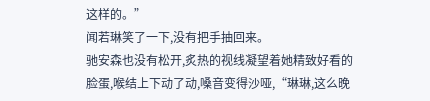这样的。”
闻若琳笑了一下,没有把手抽回来。
驰安森也没有松开,炙热的视线凝望着她精致好看的脸蛋,喉结上下动了动,嗓音变得沙哑,“琳琳,这么晚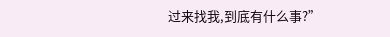过来找我,到底有什么事?”